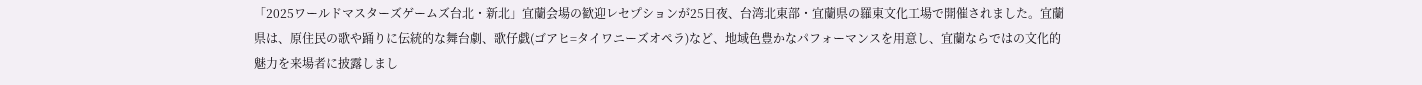「2025ワールドマスターズゲームズ台北・新北」宜蘭会場の歓迎レセプションが25日夜、台湾北東部・宜蘭県の羅東文化工場で開催されました。宜蘭県は、原住民の歌や踊りに伝統的な舞台劇、歌仔戯(ゴアヒ=タイワニーズオペラ)など、地域色豊かなパフォーマンスを用意し、宜蘭ならではの文化的魅力を来場者に披露しまし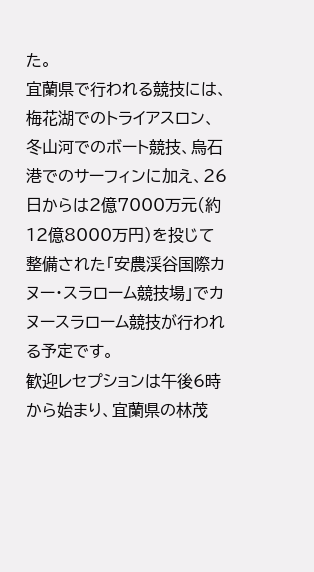た。
宜蘭県で行われる競技には、梅花湖でのトライアスロン、冬山河でのボート競技、烏石港でのサーフィンに加え、26日からは2億7000万元(約12億8000万円)を投じて整備された「安農渓谷国際カヌー・スラローム競技場」でカヌースラローム競技が行われる予定です。
歓迎レセプションは午後6時から始まり、宜蘭県の林茂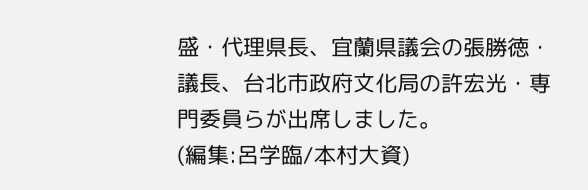盛・代理県長、宜蘭県議会の張勝徳・議長、台北市政府文化局の許宏光・専門委員らが出席しました。
(編集:呂学臨/本村大資)